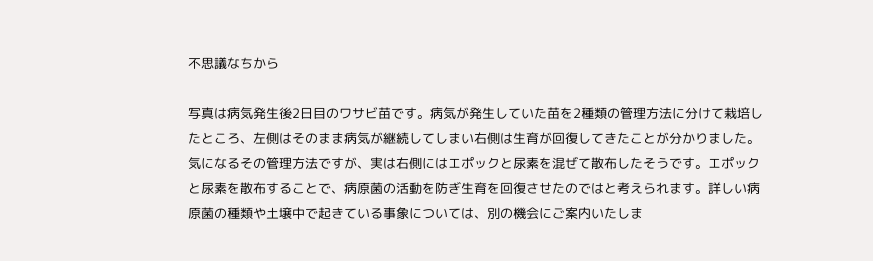不思議なちから

写真は病気発生後2日目のワサビ苗です。病気が発生していた苗を2種類の管理方法に分けて栽培したところ、左側はそのまま病気が継続してしまい右側は生育が回復してきたことが分かりました。
気になるその管理方法ですが、実は右側にはエポックと尿素を混ぜて散布したそうです。エポックと尿素を散布することで、病原菌の活動を防ぎ生育を回復させたのではと考えられます。詳しい病原菌の種類や土壌中で起きている事象については、別の機会にご案内いたしま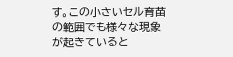す。この小さいセル育苗の範囲でも様々な現象が起きていると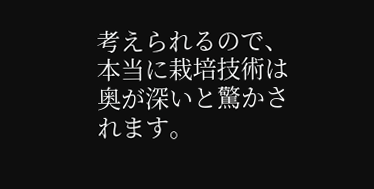考えられるので、本当に栽培技術は奥が深いと驚かされます。